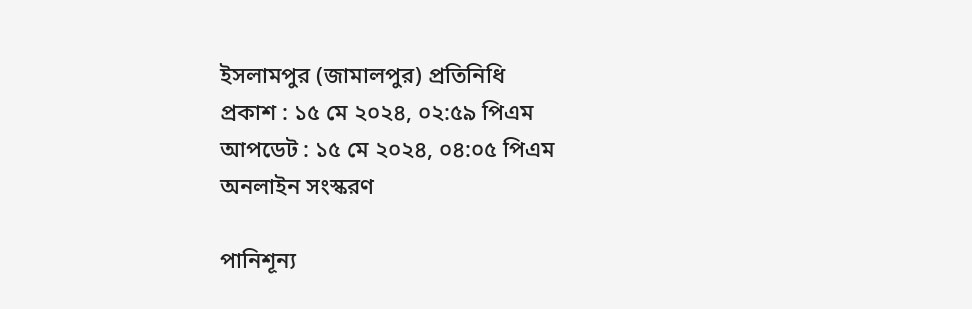ইসলামপুর (জামালপুর) প্রতিনিধি
প্রকাশ : ১৫ মে ২০২৪, ০২:৫৯ পিএম
আপডেট : ১৫ মে ২০২৪, ০৪:০৫ পিএম
অনলাইন সংস্করণ

পানিশূন্য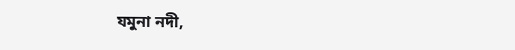যমুনা নদী,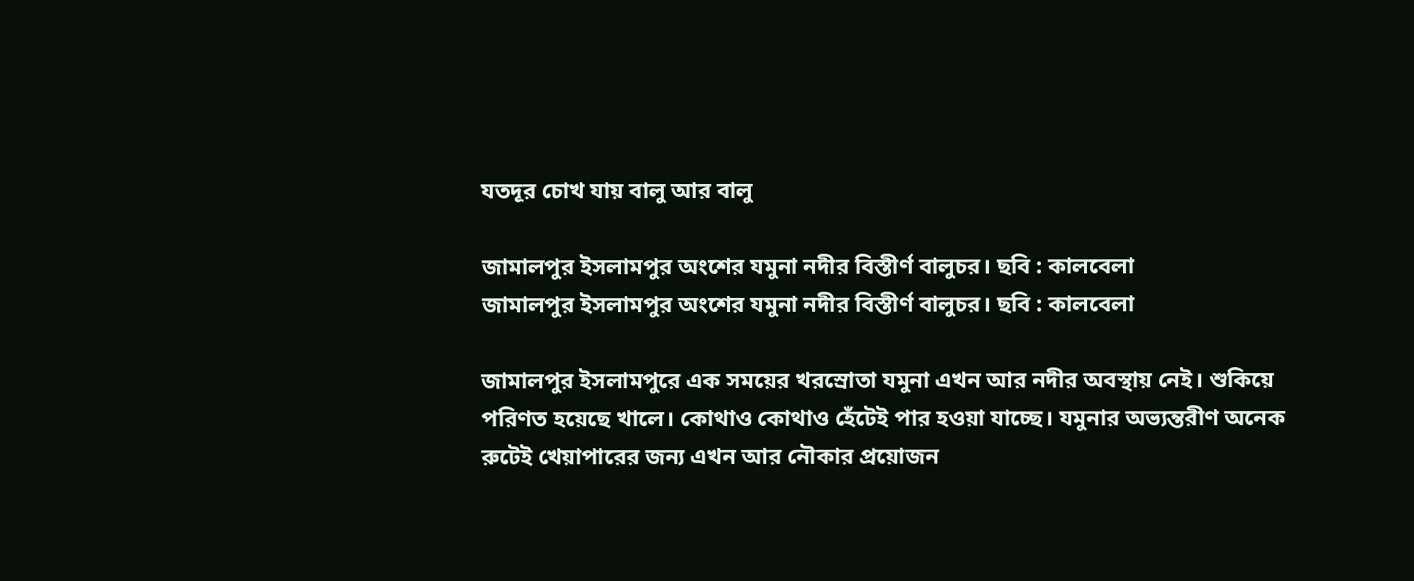যতদূর চোখ যায় বালু আর বালু

জামালপুর ইসলামপুর অংশের যমুনা নদীর বিস্তীর্ণ বালুচর। ছবি : কালবেলা
জামালপুর ইসলামপুর অংশের যমুনা নদীর বিস্তীর্ণ বালুচর। ছবি : কালবেলা

জামালপুর ইসলামপুরে এক সময়ের খরস্রোতা যমুনা এখন আর নদীর অবস্থায় নেই। শুকিয়ে পরিণত হয়েছে খালে। কোথাও কোথাও হেঁটেই পার হওয়া যাচ্ছে। যমুনার অভ্যন্তরীণ অনেক রুটেই খেয়াপারের জন্য এখন আর নৌকার প্রয়োজন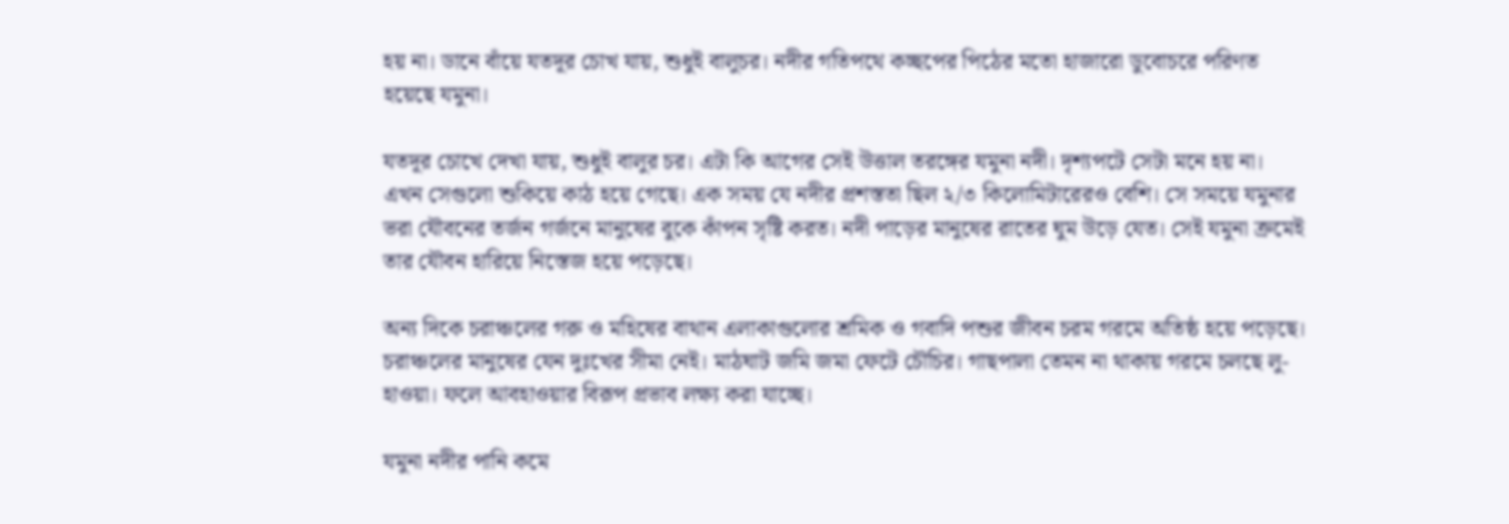হয় না। ডানে বাঁয়ে যতদূর চোখ যায়, শুধুই বালুচর। নদীর গতিপথে কচ্ছপের পিঠের মতো হাজারো ডুবোচরে পরিণত হয়েছে যমুনা।

যতদূর চোখে দেখা যায়, শুধুই বালুর চর। এটা কি আগের সেই উত্তাল তরঙ্গের যমুনা নদী। দৃশ্যপটে সেটা মনে হয় না। এখন সেগুলো শুকিয়ে কাঠ হয়ে গেছে। এক সময় যে নদীর প্রশস্ততা ছিল ২/৩ কিলোমিটারেরও বেশি। সে সময়ে যমুনার ভরা যৌবনের তর্জন গর্জনে মানুষের বুকে কাঁপন সৃষ্টি করত। নদী পাড়ের মানুষের রাতের ঘুম উড়ে যেত। সেই যমুনা ক্রমেই তার যৌবন হারিয়ে নিস্তেজ হয়ে পড়েছে।

অন্য দিকে চরাঞ্চলের গরু ও মহিষের বাথান এলাকাগুলোর শ্রমিক ও গবাদি পশুর জীবন চরম গরমে অতিষ্ঠ হয়ে পড়েছে। চরাঞ্চলের মানুষের যেন দুঃখের সীমা নেই। মাঠঘাট জমি জমা ফেটে চৌচির। গাছপালা তেমন না থাকায় গরমে চলছে লু-হাওয়া। ফলে আবহাওয়ার বিরূপ প্রভাব লক্ষ্য করা যাচ্ছে।

যমুনা নদীর পানি কমে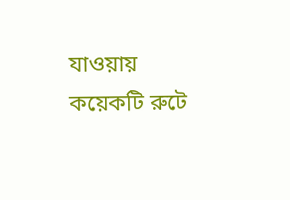যাওয়ায় কয়েকটি রুটে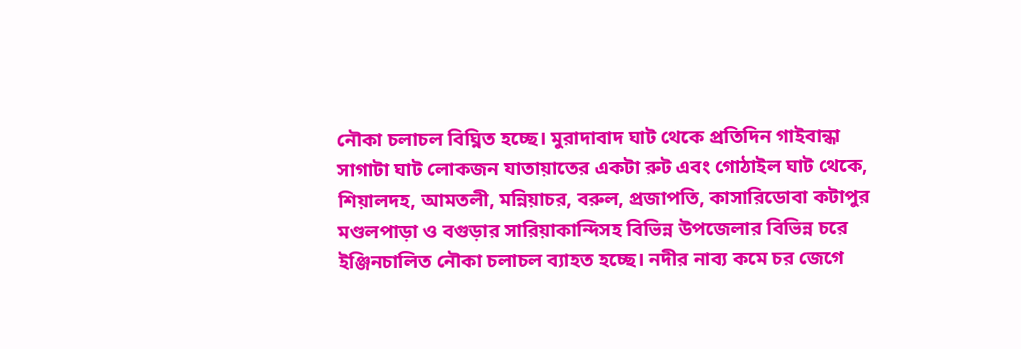নৌকা চলাচল বিঘ্নিত হচ্ছে। মুরাদাবাদ ঘাট থেকে প্রতিদিন গাইবান্ধা সাগাটা ঘাট লোকজন যাতায়াতের একটা রুট এবং গোঠাইল ঘাট থেকে, শিয়ালদহ, আমতলী, মন্নিয়াচর, বরুল, প্রজাপতি, কাসারিডোবা কটাপুর মণ্ডলপাড়া ও বগুড়ার সারিয়াকান্দিসহ বিভিন্ন উপজেলার বিভিন্ন চরে ইঞ্জিনচালিত নৌকা চলাচল ব্যাহত হচ্ছে। নদীর নাব্য কমে চর জেগে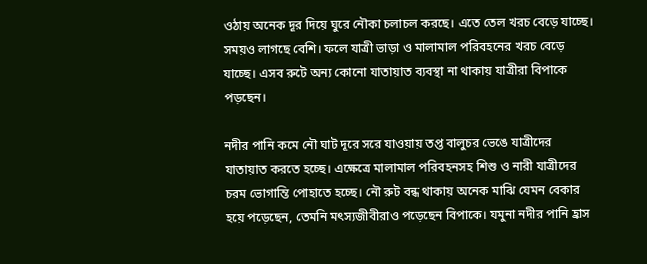ওঠায় অনেক দূর দিয়ে ঘুরে নৌকা চলাচল করছে। এতে তেল খরচ বেড়ে যাচ্ছে। সময়ও লাগছে বেশি। ফলে যাত্রী ভাড়া ও মালামাল পরিবহনের খরচ বেড়ে যাচ্ছে। এসব রুটে অন্য কোনো যাতায়াত ব্যবস্থা না থাকায় যাত্রীরা বিপাকে পড়ছেন।

নদীর পানি কমে নৌ ঘাট দূরে সরে যাওয়ায় তপ্ত বালুচর ভেঙে যাত্রীদের যাতায়াত করতে হচ্ছে। এক্ষেত্রে মালামাল পরিবহনসহ শিশু ও নারী যাত্রীদের চরম ভোগান্তি পোহাতে হচ্ছে। নৌ রুট বন্ধ থাকায় অনেক মাঝি যেমন বেকার হয়ে পড়েছেন, তেমনি মৎস্যজীবীরাও পড়েছেন বিপাকে। যমুনা নদীর পানি হ্রাস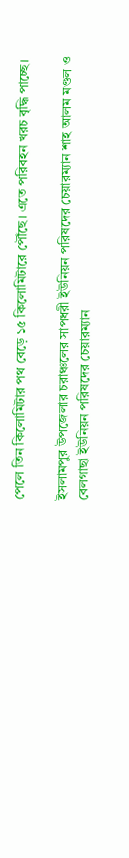পেলে তিন কিলোমিটার পথ বেড়ে ১৫ কিলোমিটারে পৌঁছে। এতে পরিবহন খরচ বৃদ্ধি পাচ্ছে।

ইসলামপুর উপজেলার চরাঞ্চলের সাপধরী ইউনিয়ন পরিষদের চেয়ারম্যান শাহ আলম মণ্ডল ও বেলগাছা ইউনিয়ন পরিষদের চেয়ারম্যান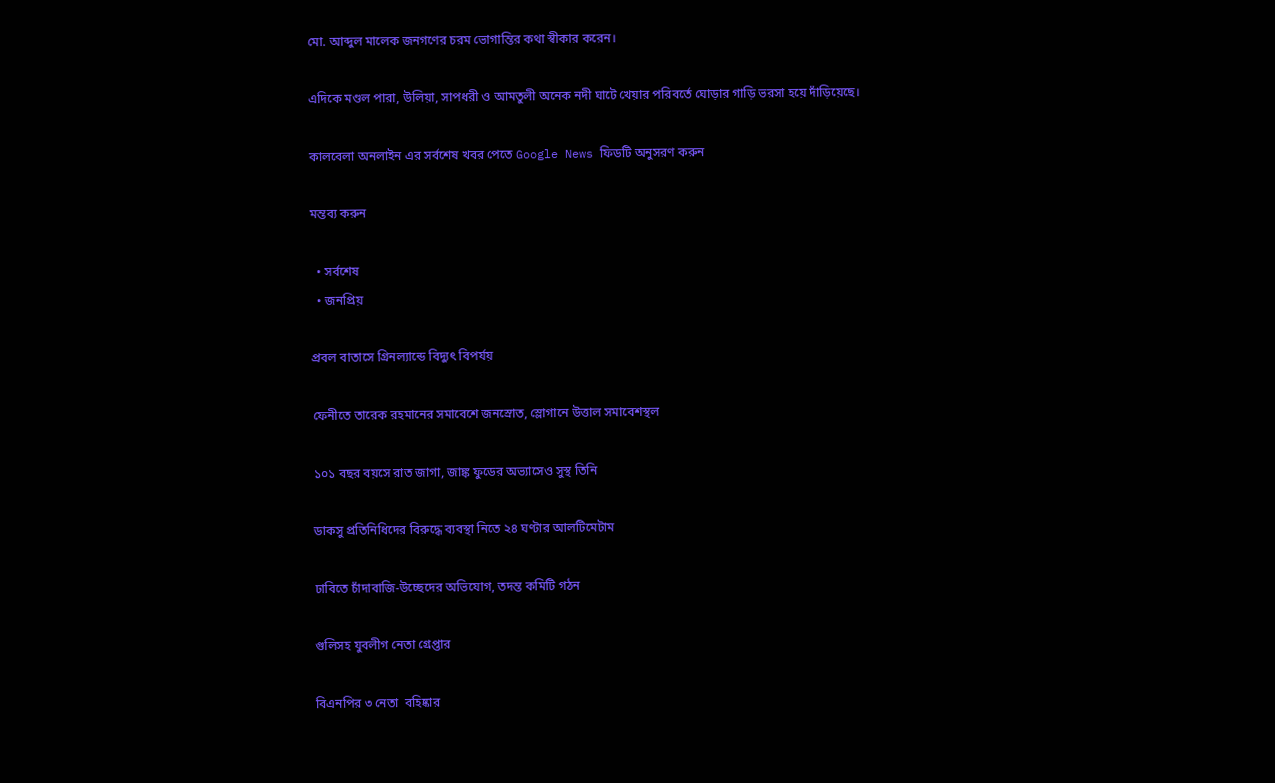মো. আব্দুল মালেক জনগণের চরম ভোগান্তির কথা স্বীকার করেন।

এদিকে মণ্ডল পারা, উলিয়া, সাপধরী ও আমতুলী অনেক নদী ঘাটে খেয়ার পরিবর্তে ঘোড়ার গাড়ি ভরসা হয়ে দাঁড়িয়েছে।

কালবেলা অনলাইন এর সর্বশেষ খবর পেতে Google News ফিডটি অনুসরণ করুন

মন্তব্য করুন

  • সর্বশেষ
  • জনপ্রিয়

প্রবল বাতাসে গ্রিনল্যান্ডে বিদ্যুৎ বিপর্যয়

ফেনীতে তারেক রহমানের সমাবেশে জনস্রোত, স্লোগানে উত্তাল সমাবেশস্থল

১০১ বছর বয়সে রাত জাগা, জাঙ্ক ফুডের অভ্যাসেও সুস্থ তিনি

ডাকসু প্রতিনিধিদের বিরুদ্ধে ব্যবস্থা নিতে ২৪ ঘণ্টার আলটিমেটাম

ঢাবিতে চাঁদাবাজি-উচ্ছেদের অভিযোগ, তদন্ত কমিটি গঠন

গুলিসহ যুবলীগ নেতা গ্রেপ্তার

বিএনপির ৩ নেতা  বহিষ্কার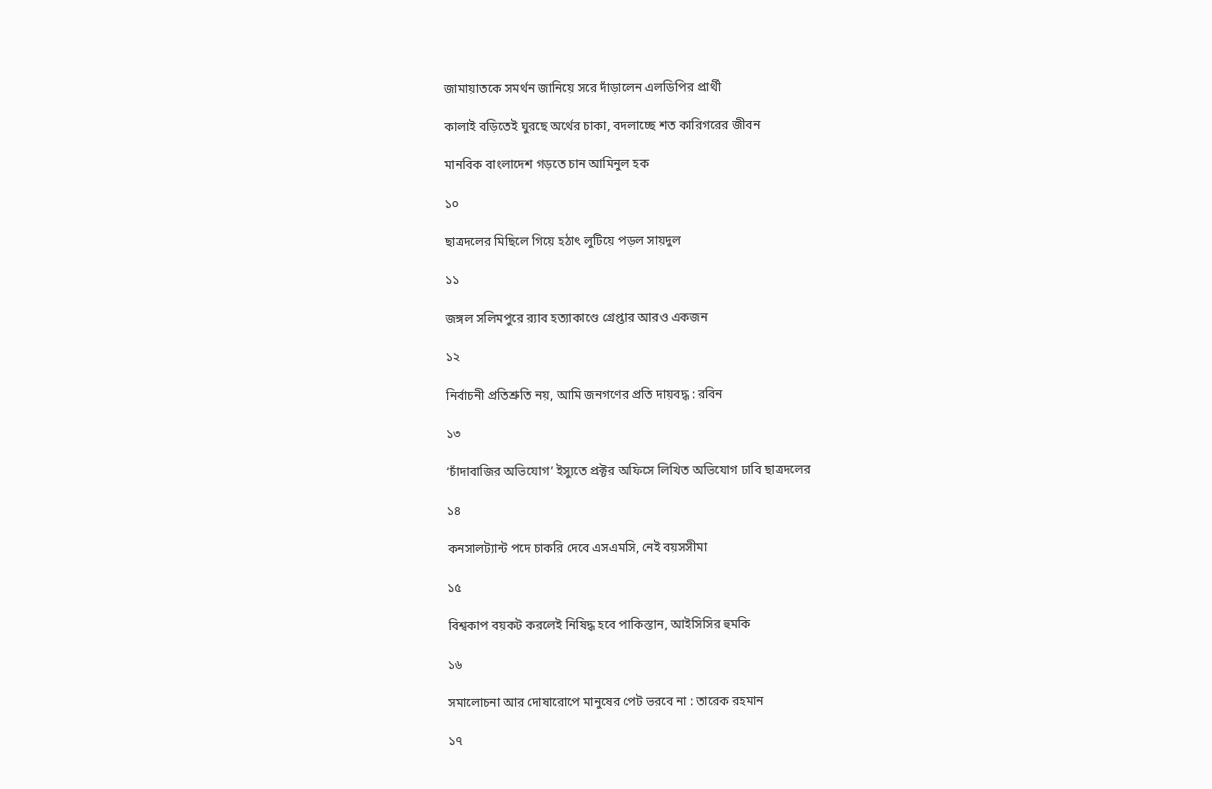জামায়াতকে সমর্থন জানিয়ে সরে দাঁড়ালেন এলডিপির প্রার্থী

কালাই বড়িতেই ঘুরছে অর্থের চাকা, বদলাচ্ছে শত কারিগরের জীবন

মানবিক বাংলাদেশ গড়তে চান আমিনুল হক

১০

ছাত্রদলের মিছিলে গিয়ে হঠাৎ লুটিয়ে পড়ল সায়দুল

১১

জঙ্গল সলিমপুরে র‍্যাব হত্যাকাণ্ডে গ্রেপ্তার আরও একজন

১২

নির্বাচনী প্রতিশ্রুতি নয়, আমি জনগণের প্রতি দায়বদ্ধ : রবিন

১৩

‘চাঁদাবাজির অভিযোগ’ ইস্যুতে প্রক্টর অফিসে লিখিত অভিযোগ ঢাবি ছাত্রদলের

১৪

কনসালট্যান্ট পদে চাকরি দেবে এসএমসি, নেই বয়সসীমা

১৫

বিশ্বকাপ বয়কট করলেই নিষিদ্ধ হবে পাকিস্তান, আইসিসির হুমকি

১৬

সমালোচনা আর দোষারোপে মানুষের পেট ভরবে না : তারেক রহমান

১৭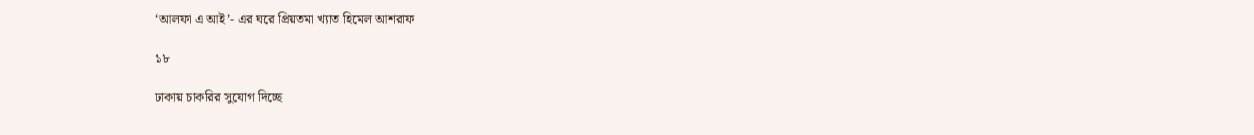‘আলফা এ আই’- এর ঘরে প্রিয়তমা খ্যাত হিমেল আশরাফ

১৮

ঢাকায় চাকরির সুযোগ দিচ্ছে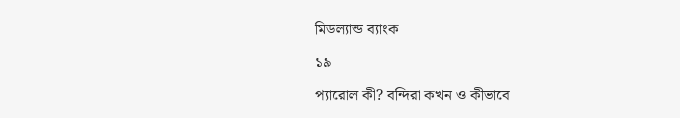মিডল্যান্ড ব্যাংক

১৯

প্যারোল কী? বন্দিরা কখন ও কীভাবে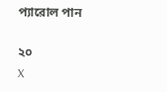প্যারোল পান

২০
X